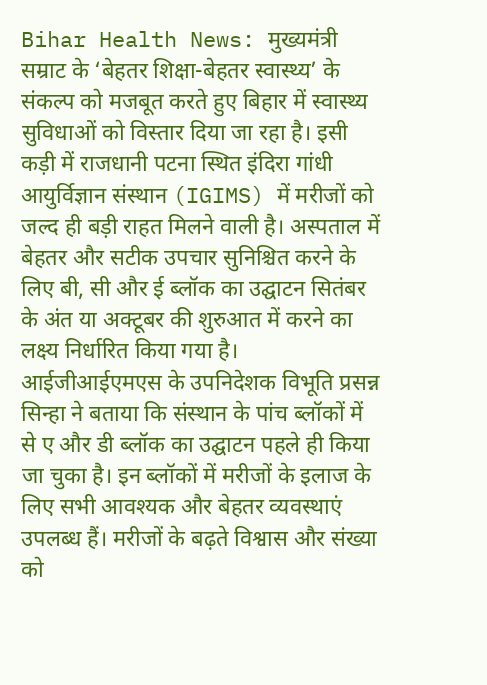Bihar Health News: मुख्यमंत्री सम्राट के ‘बेहतर शिक्षा-बेहतर स्वास्थ्य’ के संकल्प को मजबूत करते हुए बिहार में स्वास्थ्य सुविधाओं को विस्तार दिया जा रहा है। इसी कड़ी में राजधानी पटना स्थित इंदिरा गांधी आयुर्विज्ञान संस्थान (IGIMS) में मरीजों को जल्द ही बड़ी राहत मिलने वाली है। अस्पताल में बेहतर और सटीक उपचार सुनिश्चित करने के लिए बी, सी और ई ब्लॉक का उद्घाटन सितंबर के अंत या अक्टूबर की शुरुआत में करने का लक्ष्य निर्धारित किया गया है।
आईजीआईएमएस के उपनिदेशक विभूति प्रसन्न सिन्हा ने बताया कि संस्थान के पांच ब्लॉकों में से ए और डी ब्लॉक का उद्घाटन पहले ही किया जा चुका है। इन ब्लॉकों में मरीजों के इलाज के लिए सभी आवश्यक और बेहतर व्यवस्थाएं उपलब्ध हैं। मरीजों के बढ़ते विश्वास और संख्या को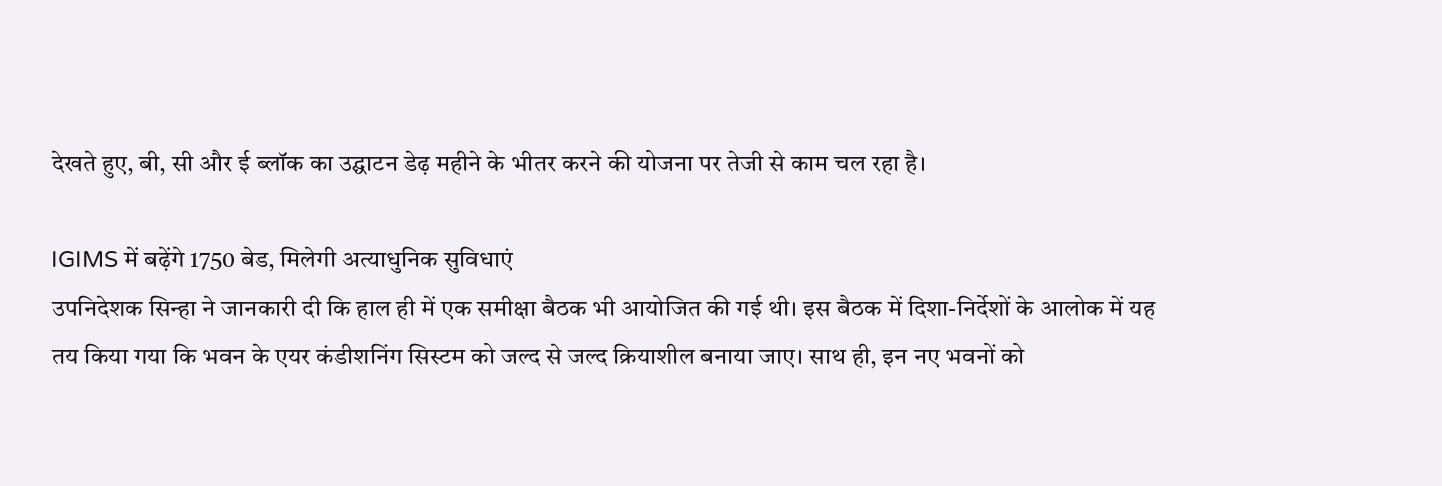देखते हुए, बी, सी और ई ब्लॉक का उद्घाटन डेढ़ महीने के भीतर करने की योजना पर तेजी से काम चल रहा है।

IGIMS में बढ़ेंगे 1750 बेड, मिलेगी अत्याधुनिक सुविधाएं
उपनिदेशक सिन्हा ने जानकारी दी कि हाल ही में एक समीक्षा बैठक भी आयोजित की गई थी। इस बैठक में दिशा-निर्देशों के आलोक में यह तय किया गया कि भवन के एयर कंडीशनिंग सिस्टम को जल्द से जल्द क्रियाशील बनाया जाए। साथ ही, इन नए भवनों को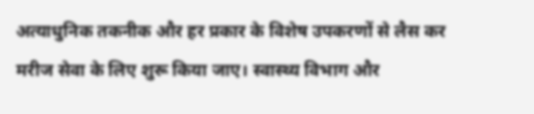अत्याधुनिक तकनीक और हर प्रकार के विशेष उपकरणों से लैस कर मरीज सेवा के लिए शुरू किया जाए। स्वास्थ्य विभाग और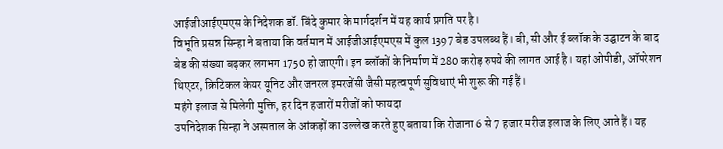आईजीआईएमएस के निदेशक डॉ. बिंदे कुमार के मार्गदर्शन में यह कार्य प्रगति पर है।
विभूति प्रसन्न सिन्हा ने बताया कि वर्तमान में आईजीआईएमएस में कुल 1397 बेड उपलब्ध हैं। बी, सी और ई ब्लॉक के उद्घाटन के बाद बेड की संख्या बढ़कर लगभग 1750 हो जाएगी। इन ब्लॉकों के निर्माण में 280 करोड़ रुपये की लागत आई है। यहां ओपीडी, ऑपरेशन थिएटर, क्रिटिकल केयर यूनिट और जनरल इमरजेंसी जैसी महत्वपूर्ण सुविधाएं भी शुरू की गई हैं।
महंगे इलाज से मिलेगी मुक्ति, हर दिन हजारों मरीजों को फायदा
उपनिदेशक सिन्हा ने अस्पताल के आंकड़ों का उल्लेख करते हुए बताया कि रोजाना 6 से 7 हजार मरीज इलाज के लिए आते हैं। यह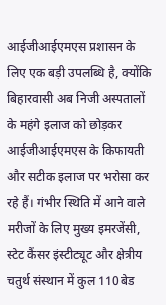आईजीआईएमएस प्रशासन के लिए एक बड़ी उपलब्धि है, क्योंकि बिहारवासी अब निजी अस्पतालों के महंगे इलाज को छोड़कर आईजीआईएमएस के किफायती और सटीक इलाज पर भरोसा कर रहे हैं। गंभीर स्थिति में आने वाले मरीजों के लिए मुख्य इमरजेंसी, स्टेट कैंसर इंस्टीट्यूट और क्षेत्रीय चतुर्थ संस्थान में कुल 110 बेड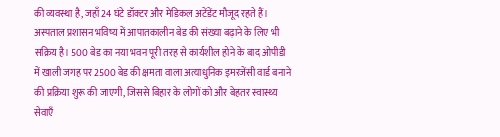की व्यवस्था है, जहाँ 24 घंटे डॉक्टर और मेडिकल अटेंडेंट मौजूद रहते हैं।
अस्पताल प्रशासन भविष्य में आपातकालीन बेड की संख्या बढ़ाने के लिए भी सक्रिय है। 500 बेड का नया भवन पूरी तरह से कार्यशील होने के बाद ओपीडी में खाली जगह पर 2500 बेड की क्षमता वाला अत्याधुनिक इमरजेंसी वार्ड बनाने की प्रक्रिया शुरू की जाएगी, जिससे बिहार के लोगों को और बेहतर स्वास्थ्य सेवाएँ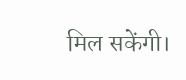मिल सकेंगी।